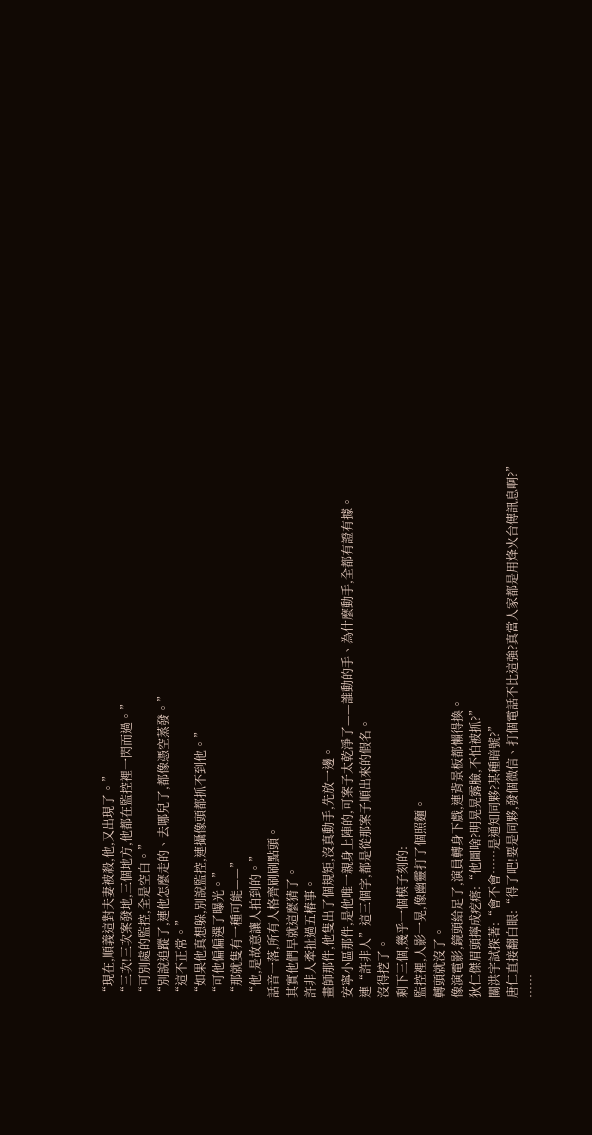“現在,順義這對夫妻被殺,他,又出現了。”
“三次!三次案發地,三個地方,他都在監控裡一閃而過。”
“可別處的監控,全是空白。”
“別說追蹤了,連他怎麼走的、去哪兒了,都像憑空蒸發。”
“這不正常。”
“如果他真想躲,別說監控,連攝像頭都抓不到他。”
“可他偏偏選了曝光。”
“那就隻有一種可能——”
“他,是故意讓人拍到的。”
話音一落,所有人格齊刷刷點頭。
其實他們早就這麼猜了。
許非人牽扯過五樁事。
畫師那件,他隻出了個規矩,沒真動手,先放一邊。
安寧小區那件,是他唯一親身上陣的,可案子太乾淨了——誰動的手、為什麼動手,全都有證有據。
連“許非人”這三個字,都是從那案子順出來的假名。
沒得挖了。
剩下三個,幾乎一個模子刻的:
監控裡,人影一晃,像幽靈打了個照麵。
轉頭就沒了。
像演電影,鏡頭給足了,演員轉身下戲,連背景板都懶得換。
狄仁傑眉頭擰成疙瘩:“他圖啥?明晃晃露臉,不怕被抓?”
關洪宇試探著:“會不會……是通知同夥?某種暗號?”
唐仁直接翻白眼:“得了吧!要是同夥,發個微信、打個電話不比這強?真當人家都是用烽火台傳訊息啊?”
……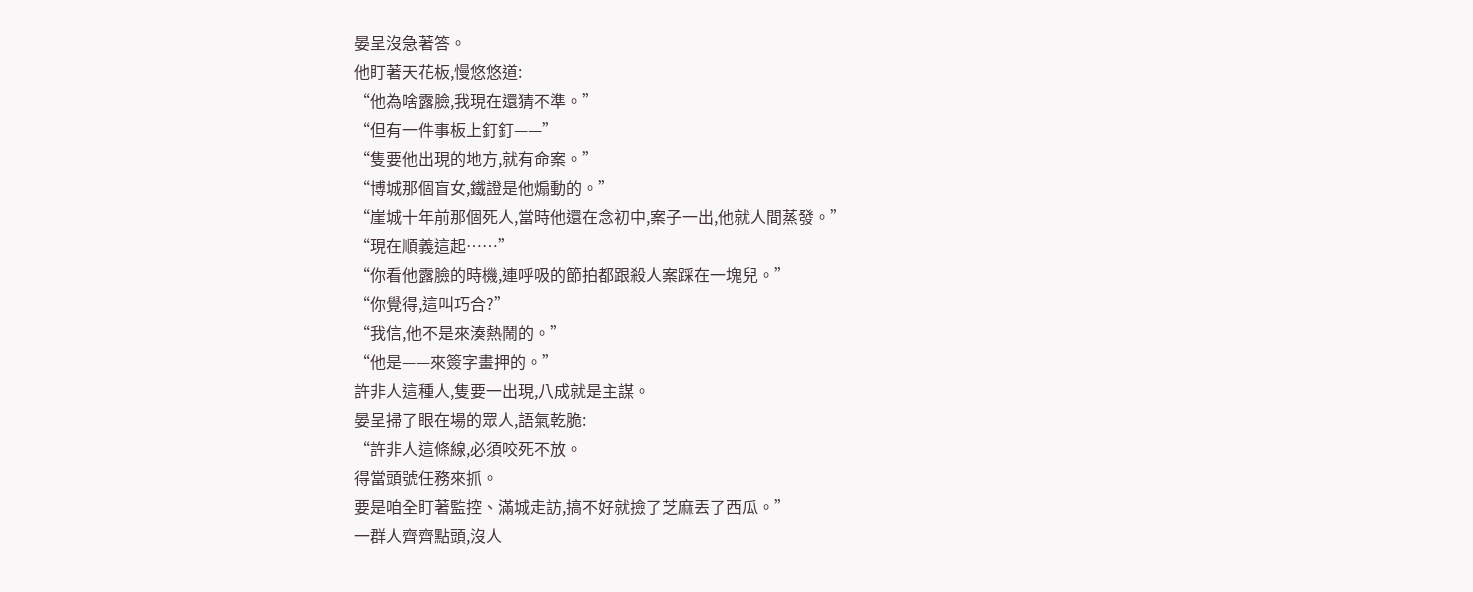晏呈沒急著答。
他盯著天花板,慢悠悠道:
“他為啥露臉,我現在還猜不準。”
“但有一件事板上釘釘——”
“隻要他出現的地方,就有命案。”
“博城那個盲女,鐵證是他煽動的。”
“崖城十年前那個死人,當時他還在念初中,案子一出,他就人間蒸發。”
“現在順義這起……”
“你看他露臉的時機,連呼吸的節拍都跟殺人案踩在一塊兒。”
“你覺得,這叫巧合?”
“我信,他不是來湊熱鬧的。”
“他是——來簽字畫押的。”
許非人這種人,隻要一出現,八成就是主謀。
晏呈掃了眼在場的眾人,語氣乾脆:
“許非人這條線,必須咬死不放。
得當頭號任務來抓。
要是咱全盯著監控、滿城走訪,搞不好就撿了芝麻丟了西瓜。”
一群人齊齊點頭,沒人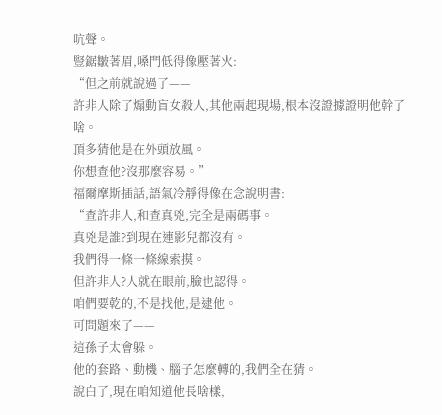吭聲。
豎鋸皺著眉,嗓門低得像壓著火:
“但之前就說過了——
許非人除了煽動盲女殺人,其他兩起現場,根本沒證據證明他幹了啥。
頂多猜他是在外頭放風。
你想查他?沒那麼容易。”
福爾摩斯插話,語氣冷靜得像在念說明書:
“查許非人,和查真兇,完全是兩碼事。
真兇是誰?到現在連影兒都沒有。
我們得一條一條線索摸。
但許非人?人就在眼前,臉也認得。
咱們要乾的,不是找他,是逮他。
可問題來了——
這孫子太會躲。
他的套路、動機、腦子怎麼轉的,我們全在猜。
說白了,現在咱知道他長啥樣,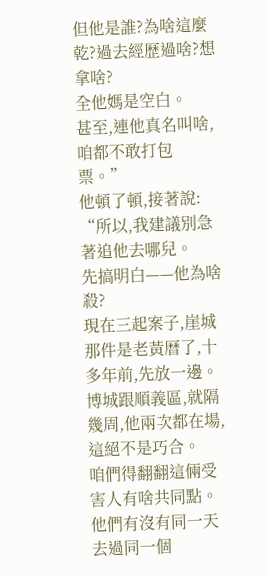但他是誰?為啥這麼乾?過去經歷過啥?想拿啥?
全他媽是空白。
甚至,連他真名叫啥,咱都不敢打包票。”
他頓了頓,接著說:
“所以,我建議別急著追他去哪兒。
先搞明白——他為啥殺?
現在三起案子,崖城那件是老黃曆了,十多年前,先放一邊。
博城跟順義區,就隔幾周,他兩次都在場,這絕不是巧合。
咱們得翻翻這倆受害人有啥共同點。
他們有沒有同一天去過同一個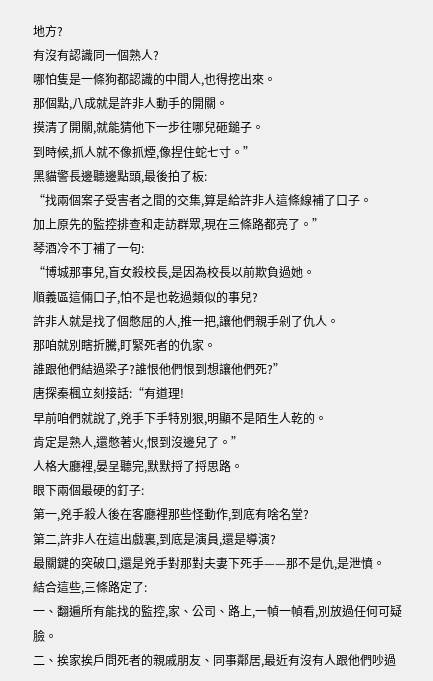地方?
有沒有認識同一個熟人?
哪怕隻是一條狗都認識的中間人,也得挖出來。
那個點,八成就是許非人動手的開關。
摸清了開關,就能猜他下一步往哪兒砸鎚子。
到時候,抓人就不像抓煙,像捏住蛇七寸。”
黑貓警長邊聽邊點頭,最後拍了板:
“找兩個案子受害者之間的交集,算是給許非人這條線補了口子。
加上原先的監控排查和走訪群眾,現在三條路都亮了。”
琴酒冷不丁補了一句:
“博城那事兒,盲女殺校長,是因為校長以前欺負過她。
順義區這倆口子,怕不是也乾過類似的事兒?
許非人就是找了個憋屈的人,推一把,讓他們親手剁了仇人。
那咱就別瞎折騰,盯緊死者的仇家。
誰跟他們結過梁子?誰恨他們恨到想讓他們死?”
唐探秦楓立刻接話:“有道理!
早前咱們就說了,兇手下手特別狠,明顯不是陌生人乾的。
肯定是熟人,還憋著火,恨到沒邊兒了。”
人格大廳裡,晏呈聽完,默默捋了捋思路。
眼下兩個最硬的釘子:
第一,兇手殺人後在客廳裡那些怪動作,到底有啥名堂?
第二,許非人在這出戲裏,到底是演員,還是導演?
最關鍵的突破口,還是兇手對那對夫妻下死手——那不是仇,是泄憤。
結合這些,三條路定了:
一、翻遍所有能找的監控,家、公司、路上,一幀一幀看,別放過任何可疑臉。
二、挨家挨戶問死者的親戚朋友、同事鄰居,最近有沒有人跟他們吵過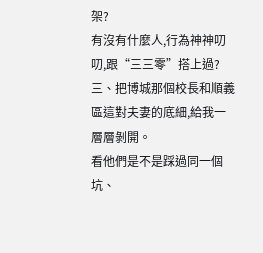架?
有沒有什麼人,行為神神叨叨,跟“三三零”搭上過?
三、把博城那個校長和順義區這對夫妻的底細,給我一層層剝開。
看他們是不是踩過同一個坑、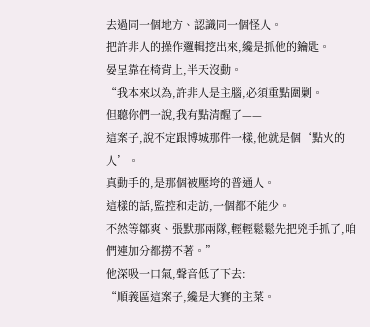去過同一個地方、認識同一個怪人。
把許非人的操作邏輯挖出來,纔是抓他的鑰匙。
晏呈靠在椅背上,半天沒動。
“我本來以為,許非人是主腦,必須重點圍剿。
但聽你們一說,我有點清醒了——
這案子,說不定跟博城那件一樣,他就是個‘點火的人’。
真動手的,是那個被壓垮的普通人。
這樣的話,監控和走訪,一個都不能少。
不然等鄒爽、張默那兩隊,輕輕鬆鬆先把兇手抓了,咱們連加分都撈不著。”
他深吸一口氣,聲音低了下去:
“順義區這案子,纔是大賽的主菜。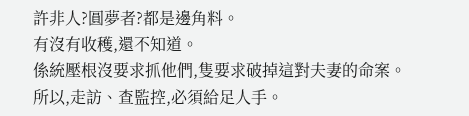許非人?圓夢者?都是邊角料。
有沒有收穫,還不知道。
係統壓根沒要求抓他們,隻要求破掉這對夫妻的命案。
所以,走訪、查監控,必須給足人手。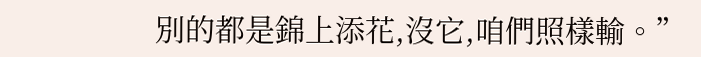別的都是錦上添花,沒它,咱們照樣輸。”